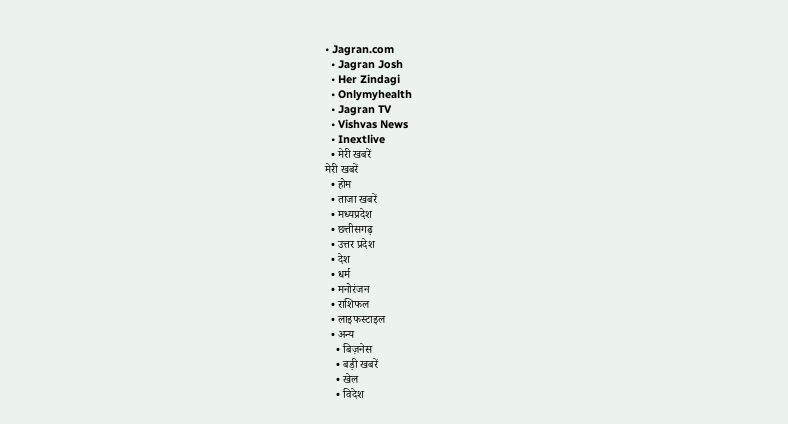• Jagran.com
  • Jagran Josh
  • Her Zindagi
  • Onlymyhealth
  • Jagran TV
  • Vishvas News
  • Inextlive
  • मेरी खबरें
मेरी खबरें
  • होम
  • ताजा खबरें
  • मध्यप्रदेश
  • छत्तीसगढ़
  • उत्तर प्रदेश
  • देश
  • धर्म
  • मनोरंजन
  • राशिफल
  • लाइफस्टाइल
  • अन्य
    • बिज़नेस
    • बड़ी खबरें
    • खेल
    • विदेश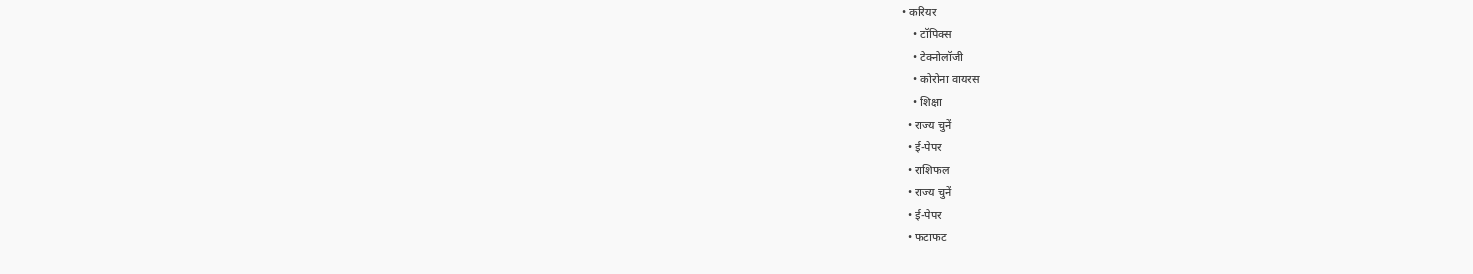• करियर
    • टॉपिक्स
    • टेक्नोलॉजी
    • कोरोना वायरस
    • शिक्षा
  • राज्य चुनें
  • ई-पेपर
  • राशिफल
  • राज्य चुनें
  • ई-पेपर
  • फटाफट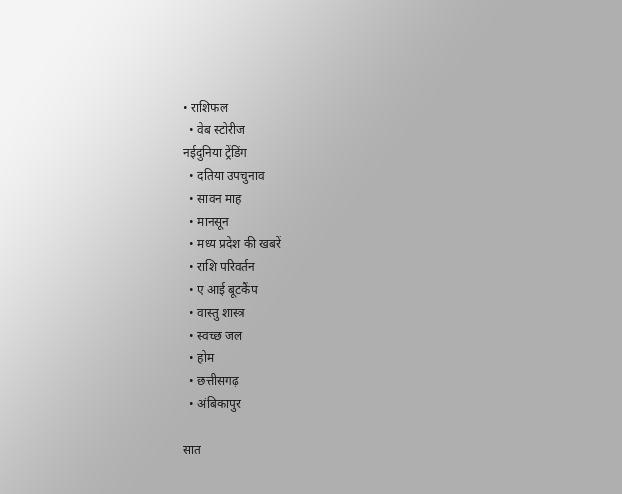• राशिफल
  • वेब स्टोरीज
नईदुनिया ट्रेंडिंग
  • दतिया उपचुनाव
  • सावन माह
  • मानसून
  • मध्‍य प्रदेश की खबरें
  • राशि परिवर्तन
  • ए आई बूटकैंप
  • वास्‍तु शास्‍त्र
  • स्वच्छ जल
  • होम
  • छत्तीसगढ़
  • अंबिकापुर

सात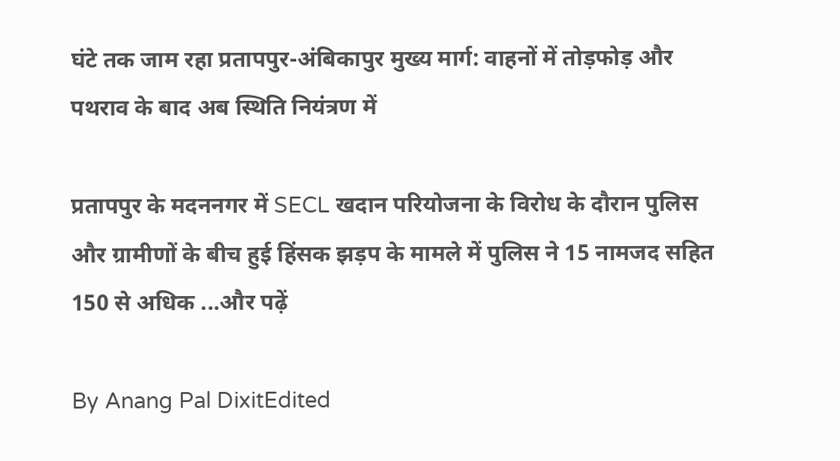घंटे तक जाम रहा प्रतापपुर-अंबिकापुर मुख्य मार्ग: वाहनों में तोड़फोड़ और पथराव के बाद अब स्थिति नियंत्रण में

प्रतापपुर के मदननगर में SECL खदान परियोजना के विरोध के दौरान पुलिस और ग्रामीणों के बीच हुई हिंसक झड़प के मामले में पुलिस ने 15 नामजद सहित 150 से अधिक ...और पढ़ें

By Anang Pal DixitEdited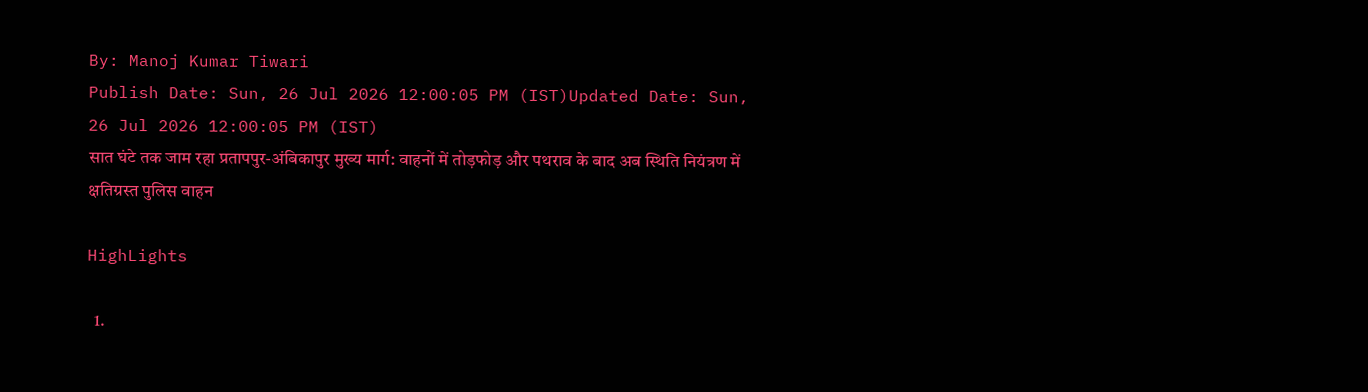By: Manoj Kumar Tiwari
Publish Date: Sun, 26 Jul 2026 12:00:05 PM (IST)Updated Date: Sun, 26 Jul 2026 12:00:05 PM (IST)
सात घंटे तक जाम रहा प्रतापपुर-अंबिकापुर मुख्य मार्ग: वाहनों में तोड़फोड़ और पथराव के बाद अब स्थिति नियंत्रण में
क्षतिग्रस्त पुलिस वाहन

HighLights

  1.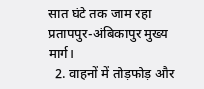सात घंटे तक जाम रहा प्रतापपुर-अंबिकापुर मुख्य मार्ग।
  2. वाहनों में तोड़फोड़ और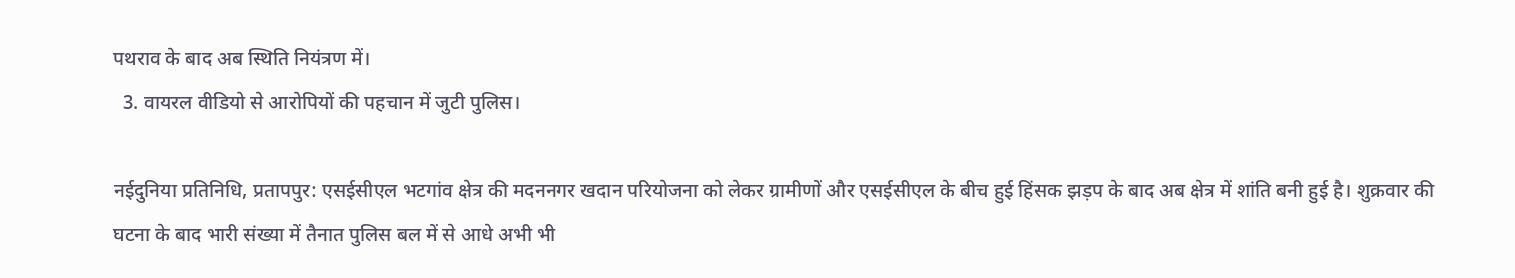पथराव के बाद अब स्थिति नियंत्रण में।
  3. वायरल वीडियो से आरोपियों की पहचान में जुटी पुलिस।

नईदुनिया प्रतिनिधि, प्रतापपुर: एसईसीएल भटगांव क्षेत्र की मदननगर खदान परियोजना को लेकर ग्रामीणों और एसईसीएल के बीच हुई हिंसक झड़प के बाद अब क्षेत्र में शांति बनी हुई है। शुक्रवार की घटना के बाद भारी संख्या में तैनात पुलिस बल में से आधे अभी भी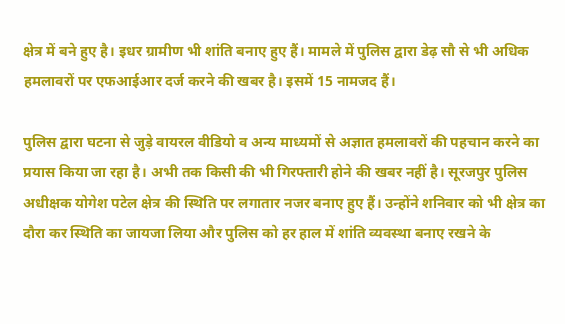क्षेत्र में बने हुए है। इधर ग्रामीण भी शांति बनाए हुए हैं। मामले में पुलिस द्वारा डेढ़ सौ से भी अधिक हमलावरों पर एफआईआर दर्ज करने की खबर है। इसमें 15 नामजद हैं।

पुलिस द्वारा घटना से जुड़े वायरल वीडियो व अन्य माध्यमों से अज्ञात हमलावरों की पहचान करने का प्रयास किया जा रहा है। अभी तक किसी की भी गिरफ्तारी होने की खबर नहीं है। सूरजपुर पुलिस अधीक्षक योगेश पटेल क्षेत्र की स्थिति पर लगातार नजर बनाए हुए हैं। उन्होंने शनिवार को भी क्षेत्र का दौरा कर स्थिति का जायजा लिया और पुलिस को हर हाल में शांति व्यवस्था बनाए रखने के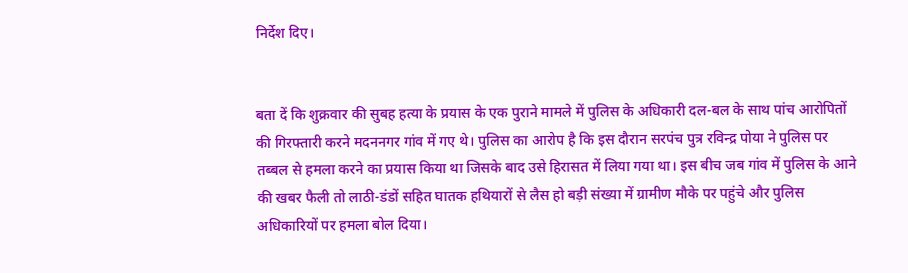निर्देश दिए।


बता दें कि शुक्रवार की सुबह हत्या के प्रयास के एक पुराने मामले में पुलिस के अधिकारी दल-बल के साथ पांच आरोपितों की गिरफ्तारी करने मदननगर गांव में गए थे। पुलिस का आरोप है कि इस दौरान सरपंच पुत्र रविन्द्र पोया ने पुलिस पर तब्बल से हमला करने का प्रयास किया था जिसके बाद उसे हिरासत में लिया गया था। इस बीच जब गांव में पुलिस के आने की खबर फैली तो लाठी-डंडों सहित घातक हथियारों से लैस हो बड़ी संख्या में ग्रामीण मौके पर पहुंचे और पुलिस अधिकारियों पर हमला बोल दिया।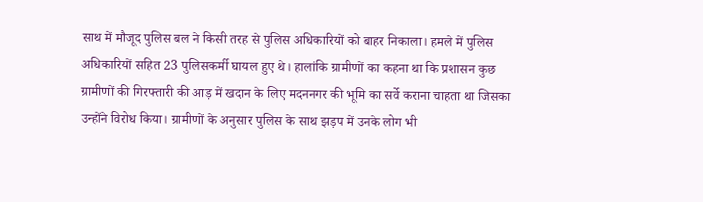साथ में मौजूद पुलिस बल ने किसी तरह से पुलिस अधिकारियों को बाहर निकाला। हमले में पुलिस अधिकारियों सहित 23 पुलिसकर्मी घायल हुए थे। हालांकि ग्रामीणों का कहना था कि प्रशासन कुछ ग्रामीणों की गिरफ्तारी की आड़ में खदान के लिए मदननगर की भूमि का सर्वे कराना चाहता था जिसका उन्होंने विरोध किया। ग्रामीणों के अनुसार पुलिस के साथ झड़प में उनके लोग भी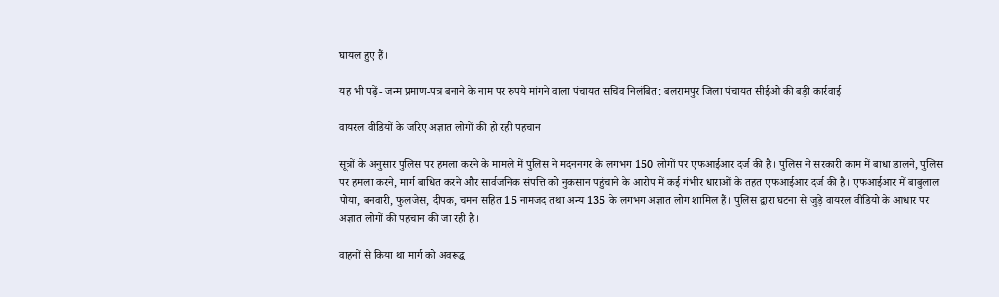घायल हुए हैं।

यह भी पढ़ें- जन्म प्रमाण-पत्र बनाने के नाम पर रुपये मांगने वाला पंचायत सचिव निलंबित: बलरामपुर जिला पंचायत सीईओ की बड़ी कार्रवाई

वायरल वीडियों के जरिए अज्ञात लोगों की हो रही पहचान

सूत्रों के अनुसार पुलिस पर हमला करने के मामले में पुलिस ने मदननगर के लगभग 150 लोगों पर एफआईआर दर्ज की है। पुलिस ने सरकारी काम में बाधा डालने, पुलिस पर हमला करने, मार्ग बाधित करने और सार्वजनिक संपत्ति को नुकसान पहुंचाने के आरोप में कई गंभीर धाराओं के तहत एफआईआर दर्ज की है। एफआईआर में बाबुलाल पोया, बनवारी, फुलजेस, दीपक, चमन सहित 15 नामजद तथा अन्य 135 के लगभग अज्ञात लोग शामिल हैं। पुलिस द्वारा घटना से जुड़े वायरल वीडियो के आधार पर अज्ञात लोगों की पहचान की जा रही है।

वाहनों से किया था मार्ग को अवरूद्ध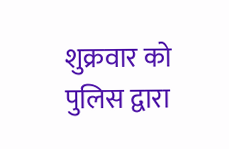शुक्रवार को पुलिस द्वारा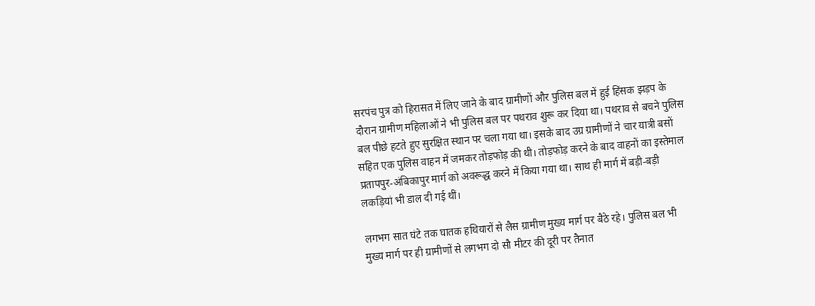सरपंच पुत्र को हिरासत में लिए जाने के बाद ग्रामीणों और पुलिस बल में हुई हिंसक झड़प के दौरान ग्रामीण महिलाओं ने भी पुलिस बल पर पथराव शुरू कर दिया था। पथराव से बचने पुलिस बल पीछे हटते हुए सुरक्षित स्थान पर चला गया था। इसके बाद उग्र ग्रामीणों ने चार यात्री बसों सहित एक पुलिस वाहन में जमकर तोड़फोड़ की थी। तोड़फोड़ करने के बाद वाहनों का इस्तेमाल प्रतापपुर-अंबिकापुर मार्ग को अवरूद्ध करने में किया गया था। साथ ही मार्ग में बड़ी-बड़ी लकड़ियां भी डाल दी गई थीं।

लगभग सात घंटे तक घातक हथियारों से लैस ग्रामीण मुख्य मार्ग पर बैठे रहे। पुलिस बल भी मुख्य मार्ग पर ही ग्रामीणों से लगभग दो सौ मीटर की दूरी पर तैनात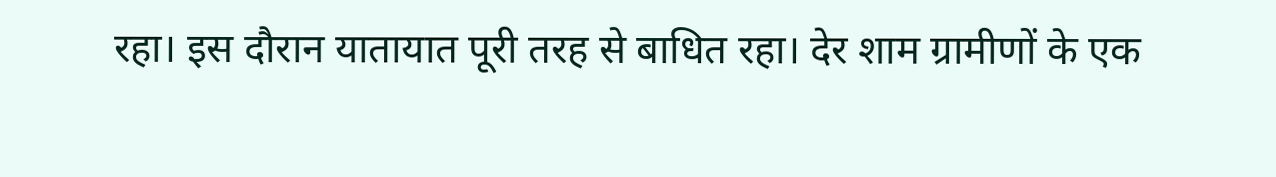रहा। इस दौरान यातायात पूरी तरह से बाधित रहा। देर शाम ग्रामीणों के एक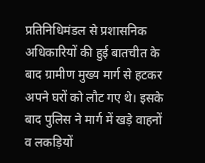प्रतिनिधिमंडल से प्रशासनिक अधिकारियों की हुई बातचीत के बाद ग्रामीण मुख्य मार्ग से हटकर अपने घरों को लौट गए थे। इसके बाद पुलिस ने मार्ग में खड़े वाहनों व लकड़ियों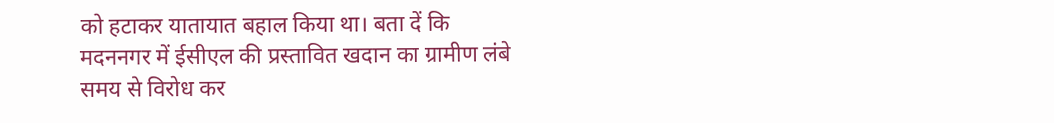को हटाकर यातायात बहाल किया था। बता दें कि मदननगर में ईसीएल की प्रस्तावित खदान का ग्रामीण लंबे समय से विरोध कर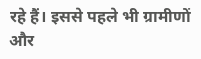रहे हैं। इससे पहले भी ग्रामीणों और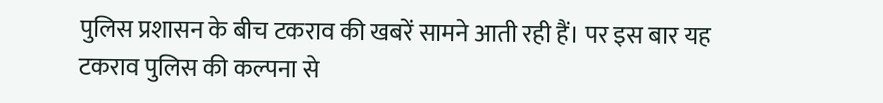पुलिस प्रशासन के बीच टकराव की खबरें सामने आती रही हैं। पर इस बार यह टकराव पुलिस की कल्पना से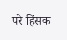परे हिंसक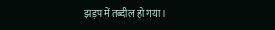झड़प में तब्दील हो गया।